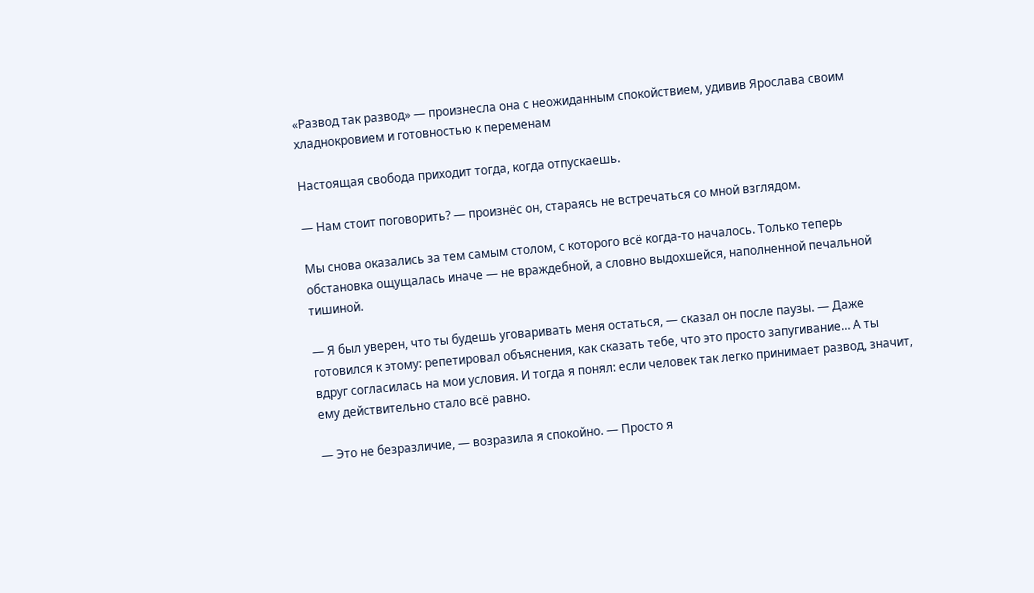«Развод так развод» — произнесла она с неожиданным спокойствием, удивив Ярослава своим хладнокровием и готовностью к переменам

Настоящая свобода приходит тогда, когда отпускаешь.

— Нам стоит поговорить? — произнёс он, стараясь не встречаться со мной взглядом.

Мы снова оказались за тем самым столом, с которого всё когда-то началось. Только теперь обстановка ощущалась иначе — не враждебной, а словно выдохшейся, наполненной печальной тишиной.

— Я был уверен, что ты будешь уговаривать меня остаться, — сказал он после паузы. — Даже готовился к этому: репетировал объяснения, как сказать тебе, что это просто запугивание… А ты вдруг согласилась на мои условия. И тогда я понял: если человек так легко принимает развод, значит, ему действительно стало всё равно.

— Это не безразличие, — возразила я спокойно. — Просто я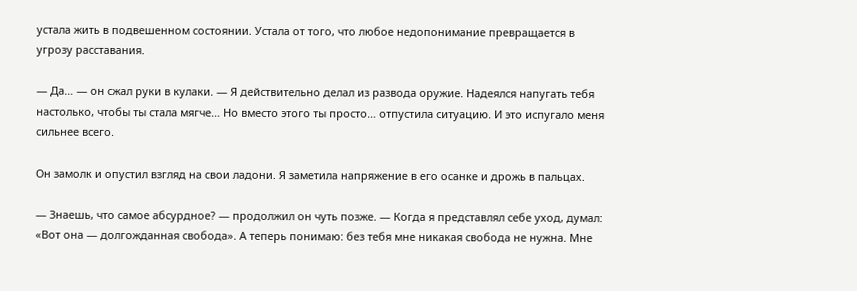устала жить в подвешенном состоянии. Устала от того, что любое недопонимание превращается в угрозу расставания.

— Да… — он сжал руки в кулаки. — Я действительно делал из развода оружие. Надеялся напугать тебя настолько, чтобы ты стала мягче… Но вместо этого ты просто… отпустила ситуацию. И это испугало меня сильнее всего.

Он замолк и опустил взгляд на свои ладони. Я заметила напряжение в его осанке и дрожь в пальцах.

— Знаешь, что самое абсурдное? — продолжил он чуть позже. — Когда я представлял себе уход, думал: «Вот она — долгожданная свобода». А теперь понимаю: без тебя мне никакая свобода не нужна. Мне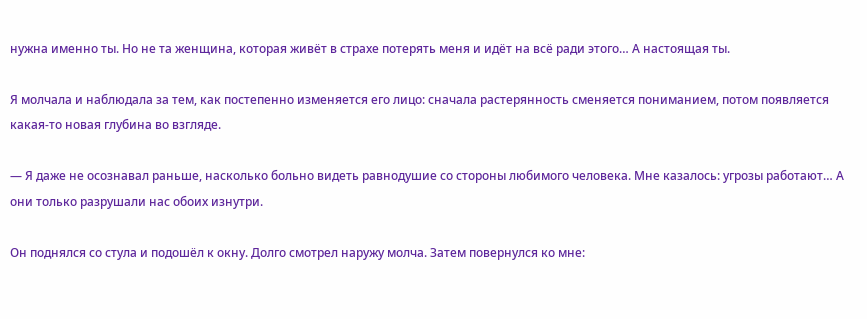нужна именно ты. Но не та женщина, которая живёт в страхе потерять меня и идёт на всё ради этого… А настоящая ты.

Я молчала и наблюдала за тем, как постепенно изменяется его лицо: сначала растерянность сменяется пониманием, потом появляется какая-то новая глубина во взгляде.

— Я даже не осознавал раньше, насколько больно видеть равнодушие со стороны любимого человека. Мне казалось: угрозы работают… А они только разрушали нас обоих изнутри.

Он поднялся со стула и подошёл к окну. Долго смотрел наружу молча. Затем повернулся ко мне: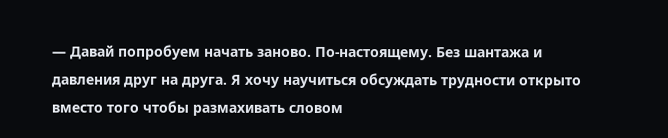— Давай попробуем начать заново. По-настоящему. Без шантажа и давления друг на друга. Я хочу научиться обсуждать трудности открыто вместо того чтобы размахивать словом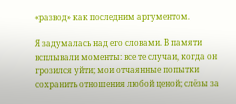«развод» как последним аргументом.

Я задумалась над его словами. В памяти всплывали моменты: все те случаи, когда он грозился уйти; мои отчаянные попытки сохранить отношения любой ценой; слёзы за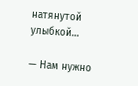натянутой улыбкой…

— Нам нужно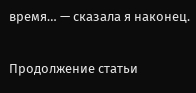время… — сказала я наконец.

Продолжение статьи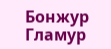Бонжур Гламур